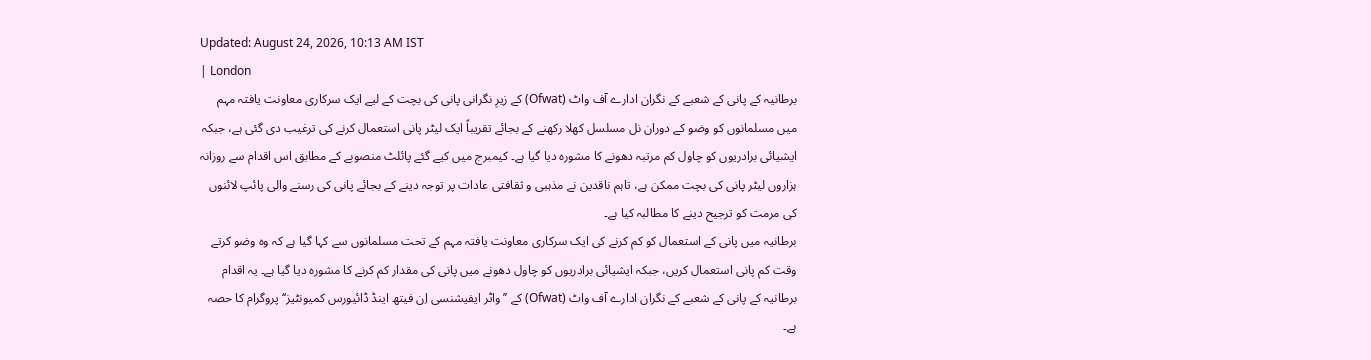Updated: August 24, 2026, 10:13 AM IST
| London
برطانیہ کے پانی کے شعبے کے نگران ادارے آف واٹ (Ofwat) کے زیرِ نگرانی پانی کی بچت کے لیے ایک سرکاری معاونت یافتہ مہم میں مسلمانوں کو وضو کے دوران نل مسلسل کھلا رکھنے کے بجائے تقریباً ایک لیٹر پانی استعمال کرنے کی ترغیب دی گئی ہے، جبکہ ایشیائی برادریوں کو چاول کم مرتبہ دھونے کا مشورہ دیا گیا ہے۔ کیمبرج میں کیے گئے پائلٹ منصوبے کے مطابق اس اقدام سے روزانہ ہزاروں لیٹر پانی کی بچت ممکن ہے، تاہم ناقدین نے مذہبی و ثقافتی عادات پر توجہ دینے کے بجائے پانی کی رسنے والی پائپ لائنوں کی مرمت کو ترجیح دینے کا مطالبہ کیا ہے۔
برطانیہ میں پانی کے استعمال کو کم کرنے کی ایک سرکاری معاونت یافتہ مہم کے تحت مسلمانوں سے کہا گیا ہے کہ وہ وضو کرتے وقت کم پانی استعمال کریں، جبکہ ایشیائی برادریوں کو چاول دھونے میں پانی کی مقدار کم کرنے کا مشورہ دیا گیا ہے۔ یہ اقدام برطانیہ کے پانی کے شعبے کے نگران ادارے آف واٹ (Ofwat) کے ’’واٹر ایفیشنسی اِن فیتھ اینڈ ڈائیورس کمیونٹیز‘‘ پروگرام کا حصہ ہے۔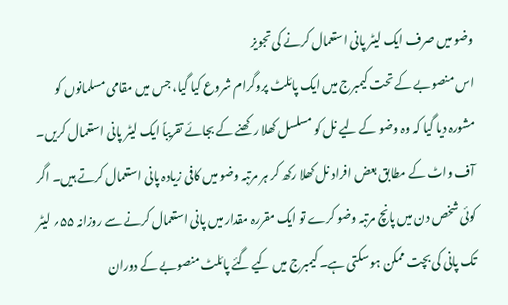وضو میں صرف ایک لیٹر پانی استعمال کرنے کی تجویز
اس منصوبے کے تحت کیمبرج میں ایک پائلٹ پروگرام شروع کیا گیا، جس میں مقامی مسلمانوں کو مشورہ دیا گیا کہ وہ وضو کے لیے نل کو مسلسل کھلا رکھنے کے بجائے تقریباً ایک لیٹر پانی استعمال کریں۔ آف واٹ کے مطابق بعض افراد نل کھلا رکھ کر ہر مرتبہ وضو میں کافی زیادہ پانی استعمال کرتے ہیں۔ اگر کوئی شخص دن میں پانچ مرتبہ وضو کرے تو ایک مقررہ مقدار میں پانی استعمال کرنے سے روزانہ ۵۵؍ لیٹر تک پانی کی بچت ممکن ہو سکتی ہے۔ کیمبرج میں کیے گئے پائلٹ منصوبے کے دوران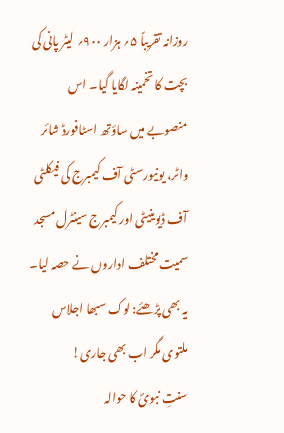روزانہ تقریباً ۵؍ ہزار ۹۰۰؍ لیٹر پانی کی بچت کا تخمینہ لگایا گیا۔ اس منصوبے میں ساؤتھ اسٹافورڈ شائر واٹر، یونیورسٹی آف کیمبرج کی فیکلٹی آف ڈیوینیٹی اور کیمبرج سینٹرل مسجد سمیت مختلف اداروں نے حصہ لیا۔
یہ بھی پڑھئے: لوک سبھا اجلاس ملتوی مگر اب بھی جاری!
سنتِ نبویؐ کا حوالہ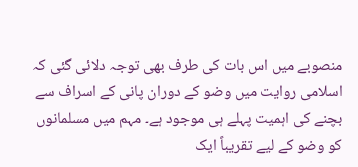منصوبے میں اس بات کی طرف بھی توجہ دلائی گئی کہ اسلامی روایت میں وضو کے دوران پانی کے اسراف سے بچنے کی اہمیت پہلے ہی موجود ہے۔ مہم میں مسلمانوں کو وضو کے لیے تقریباً ایک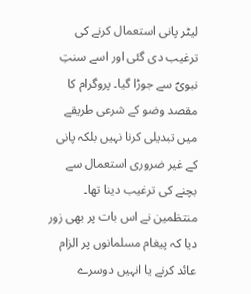لیٹر پانی استعمال کرنے کی ترغیب دی گئی اور اسے سنتِ نبویؐ سے جوڑا گیا۔ پروگرام کا مقصد وضو کے شرعی طریقے میں تبدیلی کرنا نہیں بلکہ پانی کے غیر ضروری استعمال سے بچنے کی ترغیب دینا تھا۔ منتظمین نے اس بات پر بھی زور دیا کہ پیغام مسلمانوں پر الزام عائد کرنے یا انہیں دوسرے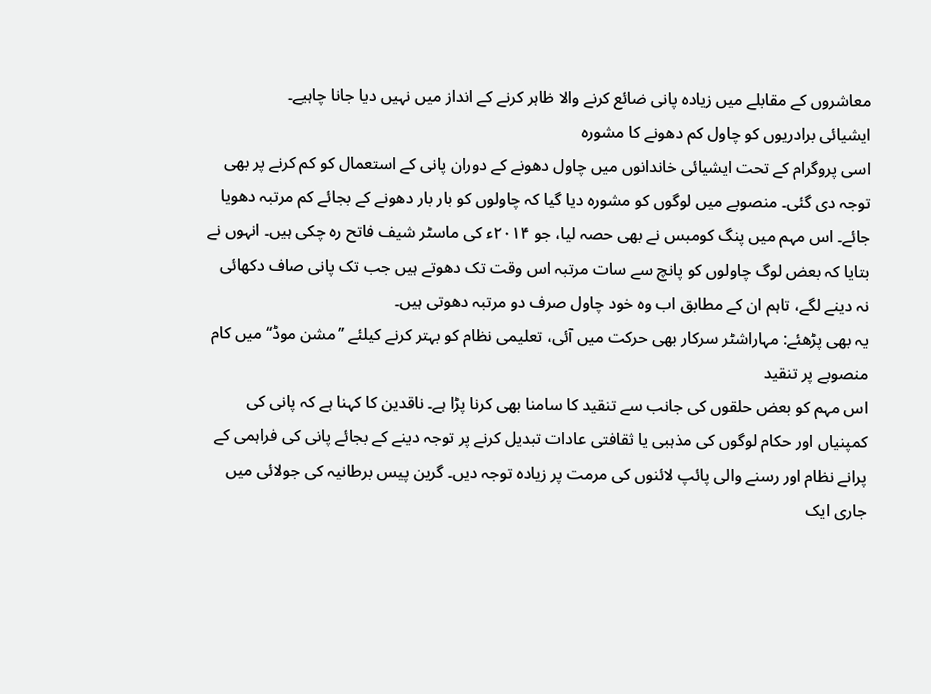معاشروں کے مقابلے میں زیادہ پانی ضائع کرنے والا ظاہر کرنے کے انداز میں نہیں دیا جانا چاہیے۔
ایشیائی برادریوں کو چاول کم دھونے کا مشورہ
اسی پروگرام کے تحت ایشیائی خاندانوں میں چاول دھونے کے دوران پانی کے استعمال کو کم کرنے پر بھی توجہ دی گئی۔ منصوبے میں لوگوں کو مشورہ دیا گیا کہ چاولوں کو بار بار دھونے کے بجائے کم مرتبہ دھویا جائے۔ اس مہم میں پنگ کومبس نے بھی حصہ لیا، جو ۲۰۱۴ء کی ماسٹر شیف فاتح رہ چکی ہیں۔ انہوں نے بتایا کہ بعض لوگ چاولوں کو پانچ سے سات مرتبہ اس وقت تک دھوتے ہیں جب تک پانی صاف دکھائی نہ دینے لگے، تاہم ان کے مطابق اب وہ خود چاول صرف دو مرتبہ دھوتی ہیں۔
یہ بھی پڑھئے: مہاراشٹر سرکار بھی حرکت میں آئی، تعلیمی نظام کو بہتر کرنے کیلئے ’’مشن موڈ‘‘ میں کام
منصوبے پر تنقید
اس مہم کو بعض حلقوں کی جانب سے تنقید کا سامنا بھی کرنا پڑا ہے۔ ناقدین کا کہنا ہے کہ پانی کی کمپنیاں اور حکام لوگوں کی مذہبی یا ثقافتی عادات تبدیل کرنے پر توجہ دینے کے بجائے پانی کی فراہمی کے پرانے نظام اور رسنے والی پائپ لائنوں کی مرمت پر زیادہ توجہ دیں۔ گرین پیس برطانیہ کی جولائی میں جاری ایک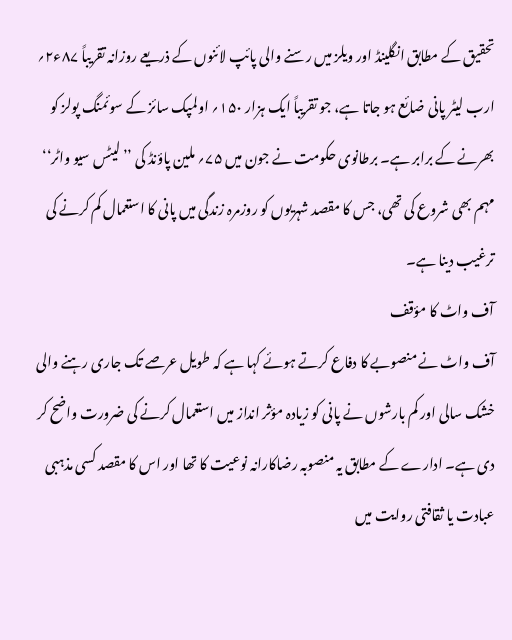تحقیق کے مطابق انگلینڈ اور ویلز میں رسنے والی پائپ لائنوں کے ذریعے روزانہ تقریباً ۸۷ء۲؍ ارب لیٹر پانی ضائع ہو جاتا ہے، جو تقریباً ایک ہزار ۱۵۰؍ اولمپک سائز کے سوئمنگ پولز کو بھرنے کے برابر ہے۔ برطانوی حکومت نے جون میں ۷۵؍ ملین پاؤنڈ کی ’’لیٹس سیو واٹر‘‘ مہم بھی شروع کی تھی، جس کا مقصد شہریوں کو روزمرہ زندگی میں پانی کا استعمال کم کرنے کی ترغیب دینا ہے۔
آف واٹ کا مؤقف
آف واٹ نے منصوبے کا دفاع کرتے ہوئے کہا ہے کہ طویل عرصے تک جاری رہنے والی خشک سالی اور کم بارشوں نے پانی کو زیادہ مؤثر انداز میں استعمال کرنے کی ضرورت واضح کر دی ہے۔ ادارے کے مطابق یہ منصوبہ رضاکارانہ نوعیت کا تھا اور اس کا مقصد کسی مذہبی عبادت یا ثقافتی روایت میں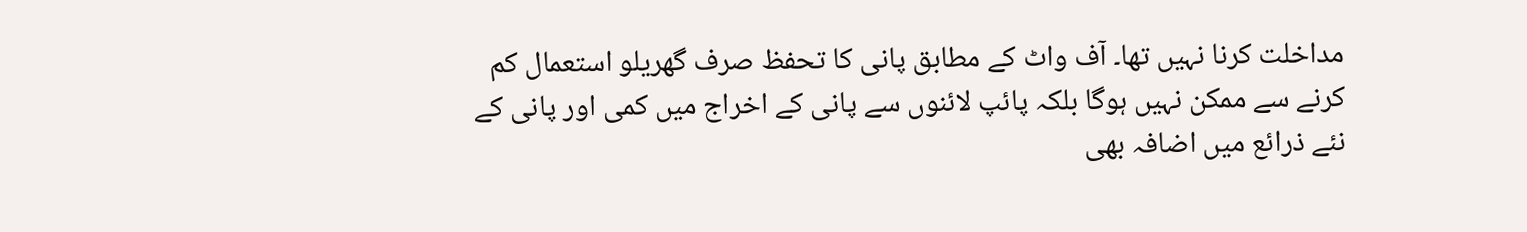مداخلت کرنا نہیں تھا۔ آف واٹ کے مطابق پانی کا تحفظ صرف گھریلو استعمال کم کرنے سے ممکن نہیں ہوگا بلکہ پائپ لائنوں سے پانی کے اخراج میں کمی اور پانی کے نئے ذرائع میں اضافہ بھی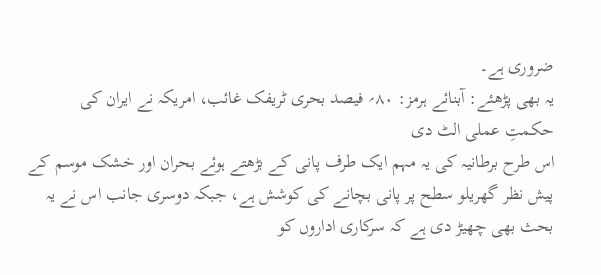ضروری ہے۔
یہ بھی پڑھئے: آبنائے ہرمز: ۸۰؍ فیصد بحری ٹریفک غائب، امریکہ نے ایران کی حکمتِ عملی الٹ دی
اس طرح برطانیہ کی یہ مہم ایک طرف پانی کے بڑھتے ہوئے بحران اور خشک موسم کے پیش نظر گھریلو سطح پر پانی بچانے کی کوشش ہے، جبکہ دوسری جانب اس نے یہ بحث بھی چھیڑ دی ہے کہ سرکاری اداروں کو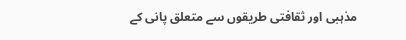مذہبی اور ثقافتی طریقوں سے متعلق پانی کے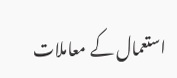استعمال کے معاملات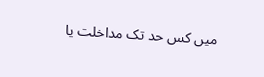میں کس حد تک مداخلت یا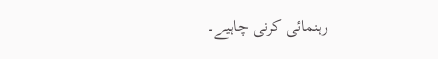رہنمائی کرنی چاہیے۔